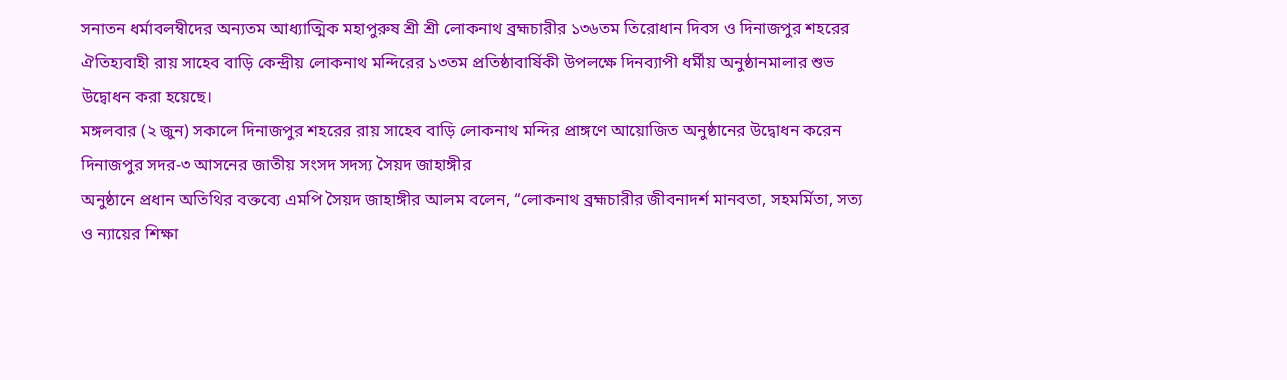সনাতন ধর্মাবলম্বীদের অন্যতম আধ্যাত্মিক মহাপুরুষ শ্রী শ্রী লোকনাথ ব্রহ্মচারীর ১৩৬তম তিরোধান দিবস ও দিনাজপুর শহরের ঐতিহ্যবাহী রায় সাহেব বাড়ি কেন্দ্রীয় লোকনাথ মন্দিরের ১৩তম প্রতিষ্ঠাবার্ষিকী উপলক্ষে দিনব্যাপী ধর্মীয় অনুষ্ঠানমালার শুভ উদ্বোধন করা হয়েছে।
মঙ্গলবার (২ জুন) সকালে দিনাজপুর শহরের রায় সাহেব বাড়ি লোকনাথ মন্দির প্রাঙ্গণে আয়োজিত অনুষ্ঠানের উদ্বোধন করেন দিনাজপুর সদর-৩ আসনের জাতীয় সংসদ সদস্য সৈয়দ জাহাঙ্গীর
অনুষ্ঠানে প্রধান অতিথির বক্তব্যে এমপি সৈয়দ জাহাঙ্গীর আলম বলেন, “লোকনাথ ব্রহ্মচারীর জীবনাদর্শ মানবতা, সহমর্মিতা, সত্য ও ন্যায়ের শিক্ষা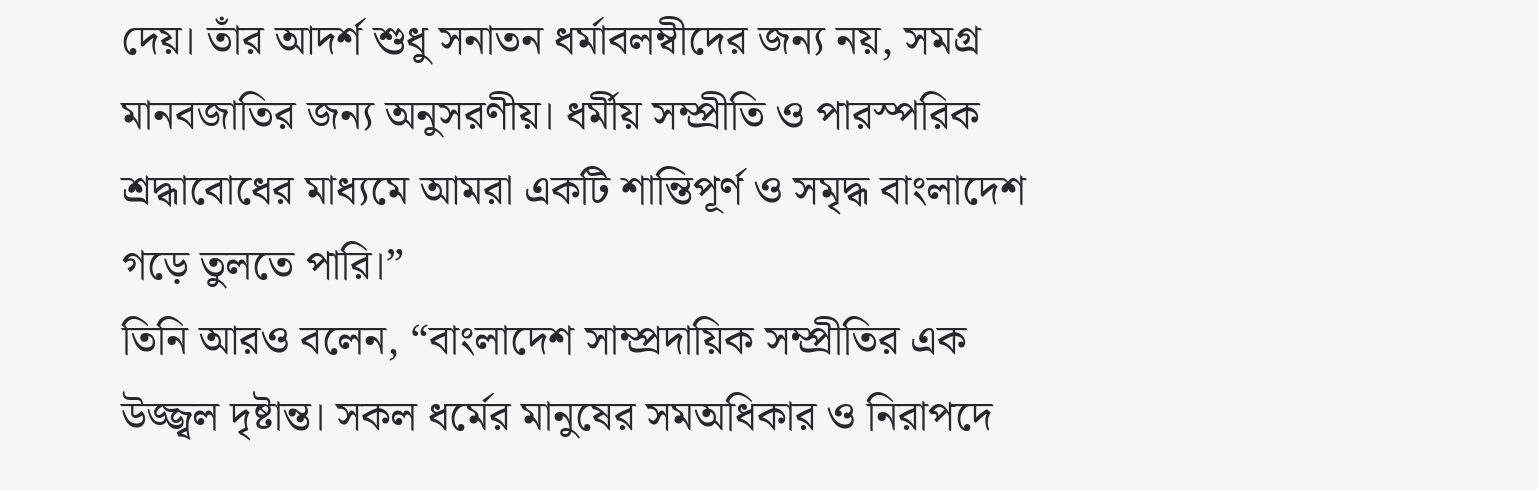দেয়। তাঁর আদর্শ শুধু সনাতন ধর্মাবলম্বীদের জন্য নয়, সমগ্র মানবজাতির জন্য অনুসরণীয়। ধর্মীয় সম্প্রীতি ও পারস্পরিক শ্রদ্ধাবোধের মাধ্যমে আমরা একটি শান্তিপূর্ণ ও সমৃদ্ধ বাংলাদেশ গড়ে তুলতে পারি।”
তিনি আরও বলেন, “বাংলাদেশ সাম্প্রদায়িক সম্প্রীতির এক উজ্জ্বল দৃষ্টান্ত। সকল ধর্মের মানুষের সমঅধিকার ও নিরাপদে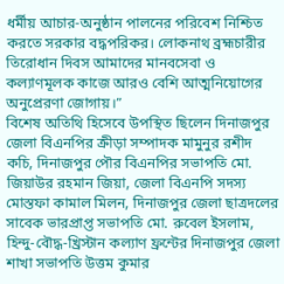ধর্মীয় আচার-অনুষ্ঠান পালনের পরিবেশ নিশ্চিত করতে সরকার বদ্ধপরিকর। লোকনাথ ব্রহ্মচারীর তিরোধান দিবস আমাদের মানবসেবা ও কল্যাণমূলক কাজে আরও বেশি আত্মনিয়োগের অনুপ্রেরণা জোগায়।”
বিশেষ অতিথি হিসেবে উপস্থিত ছিলেন দিনাজপুর জেলা বিএনপির ক্রীড়া সম্পাদক মামুনুর রশীদ কচি, দিনাজপুর পৌর বিএনপির সভাপতি মো. জিয়াউর রহমান জিয়া, জেলা বিএনপি সদস্য মোস্তফা কামাল মিলন, দিনাজপুর জেলা ছাত্রদলের সাবেক ভারপ্রাপ্ত সভাপতি মো. রুবেল ইসলাম, হিন্দু-বৌদ্ধ-খ্রিস্টান কল্যাণ ফ্রন্টের দিনাজপুর জেলা শাখা সভাপতি উত্তম কুমার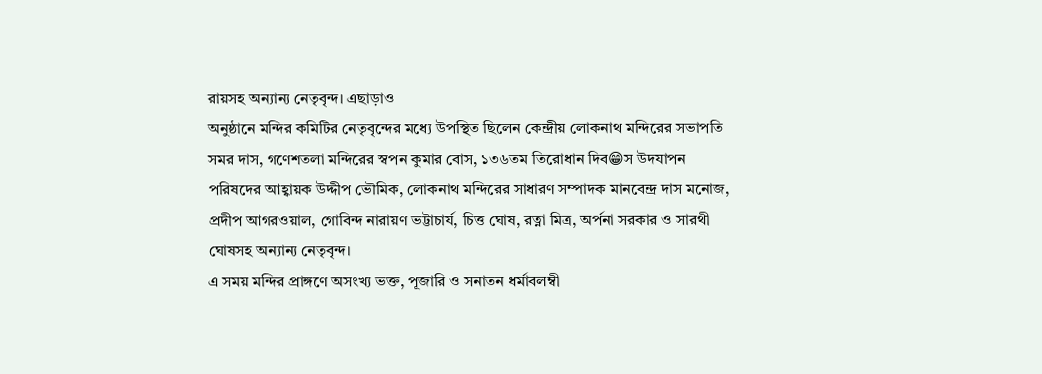রায়সহ অন্যান্য নেতৃবৃন্দ। এছাড়াও
অনুষ্ঠানে মন্দির কমিটির নেতৃবৃন্দের মধ্যে উপস্থিত ছিলেন কেন্দ্রীয় লোকনাথ মন্দিরের সভাপতি সমর দাস, গণেশতলা মন্দিরের স্বপন কুমার বোস, ১৩৬তম তিরোধান দিব😁স উদযাপন পরিষদের আহ্বায়ক উদ্দীপ ভৌমিক, লোকনাথ মন্দিরের সাধারণ সম্পাদক মানবেন্দ্র দাস মনোজ, প্রদীপ আগরওয়াল, গোবিন্দ নারায়ণ ভট্টাচার্য, চিত্ত ঘোষ, রত্না মিত্র, অর্পনা সরকার ও সারথী ঘোষসহ অন্যান্য নেতৃবৃন্দ।
এ সময় মন্দির প্রাঙ্গণে অসংখ্য ভক্ত, পূজারি ও সনাতন ধর্মাবলম্বী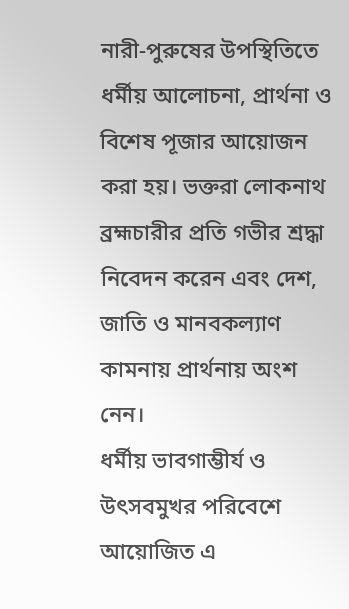নারী-পুরুষের উপস্থিতিতে ধর্মীয় আলোচনা, প্রার্থনা ও বিশেষ পূজার আয়োজন করা হয়। ভক্তরা লোকনাথ ব্রহ্মচারীর প্রতি গভীর শ্রদ্ধা নিবেদন করেন এবং দেশ, জাতি ও মানবকল্যাণ কামনায় প্রার্থনায় অংশ নেন।
ধর্মীয় ভাবগাম্ভীর্য ও উৎসবমুখর পরিবেশে আয়োজিত এ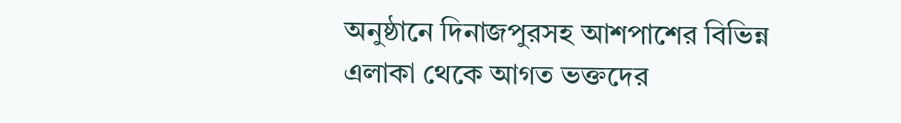অনুষ্ঠানে দিনাজপুরসহ আশপাশের বিভিন্ন এলাকা থেকে আগত ভক্তদের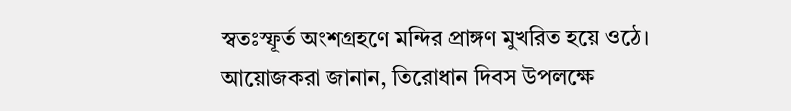স্বতঃস্ফূর্ত অংশগ্রহণে মন্দির প্রাঙ্গণ মুখরিত হয়ে ওঠে। আয়োজকরা জানান, তিরোধান দিবস উপলক্ষে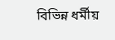বিভিন্ন ধর্মীয়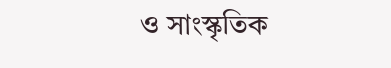ও সাংস্কৃতিক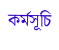কর্মসূচি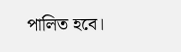পালিত হবে।